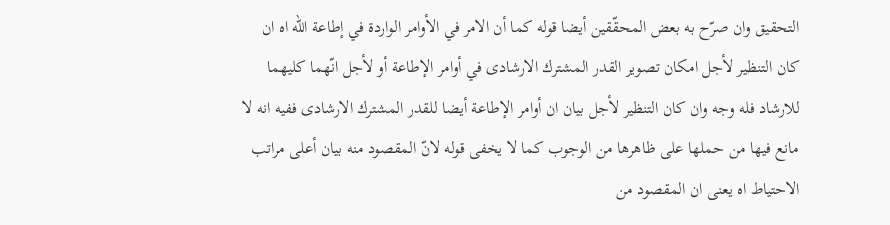التحقيق وان صرّح به بعض المحقّقين أيضا قوله كما أن الامر في الأوامر الواردة في إطاعة الله اه ان كان التنظير لأجل امكان تصوير القدر المشترك الارشادى في أوامر الإطاعة أو لأجل انّهما كليهما للارشاد فله وجه وان كان التنظير لأجل بيان ان أوامر الإطاعة أيضا للقدر المشترك الارشادى ففيه انه لا مانع فيها من حملها على ظاهرها من الوجوب كما لا يخفى قوله لانّ المقصود منه بيان أعلى مراتب الاحتياط اه يعنى ان المقصود من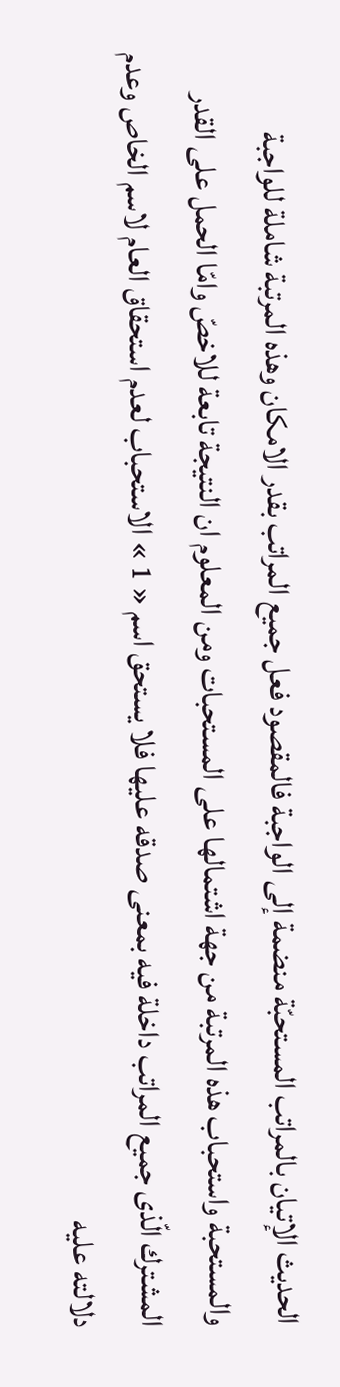الحديث الإتيان بالمراتب المستحبّة منضمة إلى الواجبة فالمقصود فعل جميع المراتب بقدر الامكان وهذه المرتبة شاملة للواجبة والمستحبة واستحباب هذه المرتبة من جهة اشتمالها على المستحبات ومن المعلوم ان النتيجة تابعة للاخصّ وامّا الحمل على القدر المشترك الّذى جميع المراتب داخلة فيه بمعنى صدقه عليها فلا يستحق اسم « 1 » الاستحباب لعدم استحقاق العام لاسم الخاص وعدم دلالته عليه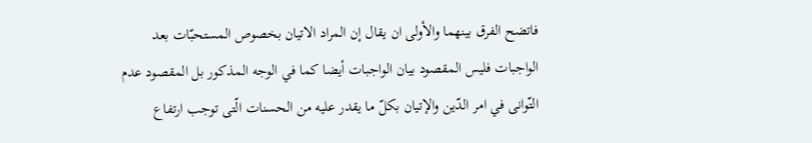فاتضح الفرق بينهما والأولى ان يقال إن المراد الاتيان بخصوص المستحبّات بعد الواجبات فليس المقصود بيان الواجبات أيضا كما في الوجه المذكور بل المقصود عدم التّوانى في امر الدّين والإتيان بكلّ ما يقدر عليه من الحسنات الّتى توجب ارتفاع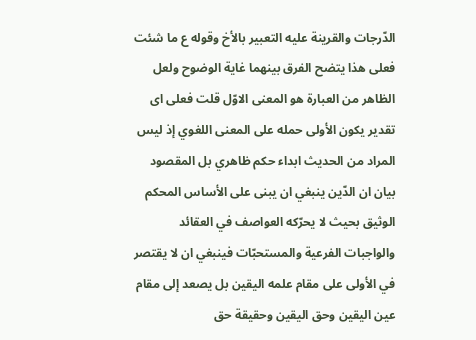الدّرجات والقرينة عليه التعبير بالأخ وقوله ع ما شئت فعلى هذا يتضح الفرق بينهما غاية الوضوح ولعل الظاهر من العبارة هو المعنى الاوّل قلت فعلى اى تقدير يكون الأولى حمله على المعنى اللغوي إذ ليس المراد من الحديث ابداء حكم ظاهري بل المقصود بيان ان الدّين ينبغي ان يبنى على الأساس المحكم الوثيق بحيث لا يحرّكه العواصف في العقائد والواجبات الفرعية والمستحبّات فينبغي ان لا يقتصر في الأولى على مقام علمه اليقين بل يصعد إلى مقام عين اليقين وحق اليقين وحقيقة حق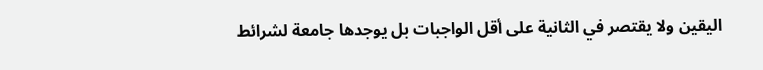اليقين ولا يقتصر في الثانية على أقل الواجبات بل يوجدها جامعة لشرائط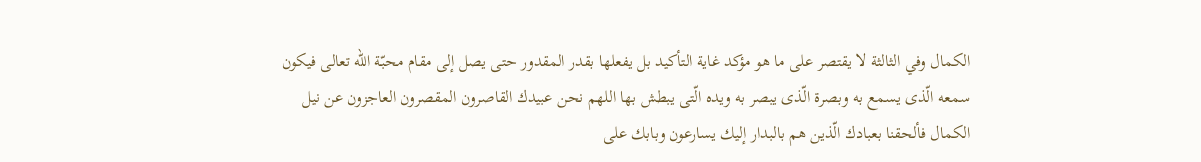الكمال وفي الثالثة لا يقتصر على ما هو مؤكد غاية التأكيد بل يفعلها بقدر المقدور حتى يصل إلى مقام محبّة اللّه تعالى فيكون سمعه الّذى يسمع به وبصرة الّذى يبصر به ويده الّتى يبطش بها اللهم نحن عبيدك القاصرون المقصرون العاجزون عن نيل الكمال فألحقنا بعبادك الّذين هم بالبدار إليك يسارعون وبابك على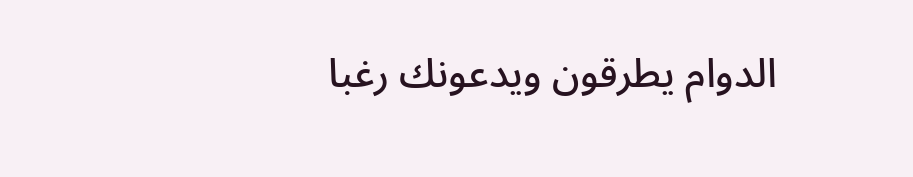الدوام يطرقون ويدعونك رغبا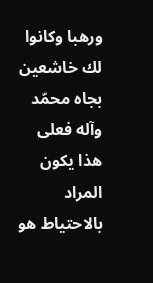ورهبا وكانوا لك خاشعين بجاه محمّد وآله فعلى هذا يكون المراد بالاحتياط هو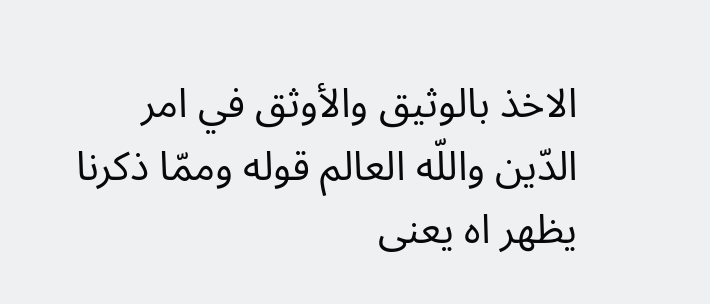الاخذ بالوثيق والأوثق في امر الدّين واللّه العالم قوله وممّا ذكرنا يظهر اه يعنى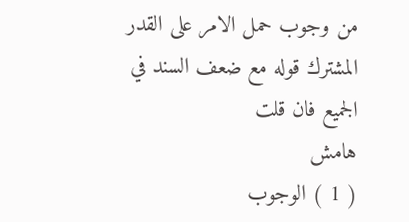من وجوب حمل الامر على القدر المشترك قوله مع ضعف السند في الجميع فان قلت
هامش
( 1 ) الوجوب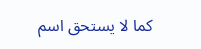كما لا يستحق اسم